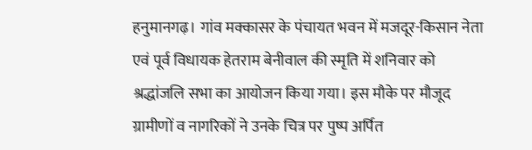हनुमानगढ़। गांव मक्कासर के पंचायत भवन में मजदूर-किसान नेता एवं पूर्व विधायक हेतराम बेनीवाल की स्मृति में शनिवार को श्रद्धांजलि सभा का आयोजन किया गया। इस मौके पर मौजूद ग्रामीणों व नागरिकों ने उनके चित्र पर पुष्प अर्पित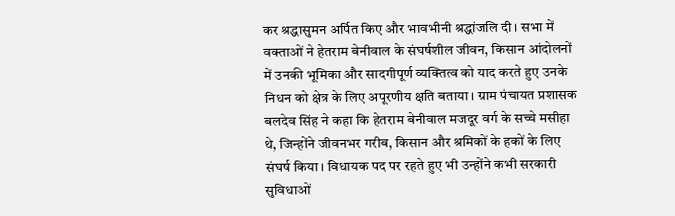कर श्रद्धासुमन अर्पित किए और भावभीनी श्रद्धांजलि दी। सभा में वक्ताओं ने हेतराम बेनीवाल के संघर्षशील जीवन, किसान आंदोलनों में उनकी भूमिका और सादगीपूर्ण व्यक्तित्व को याद करते हुए उनके निधन को क्षेत्र के लिए अपूरणीय क्षति बताया। ग्राम पंचायत प्रशासक बलदेव सिंह ने कहा कि हेतराम बेनीवाल मजदूर वर्ग के सच्चे मसीहा थे, जिन्होंने जीवनभर गरीब, किसान और श्रमिकों के हकों के लिए संघर्ष किया। विधायक पद पर रहते हुए भी उन्होंने कभी सरकारी सुविधाओं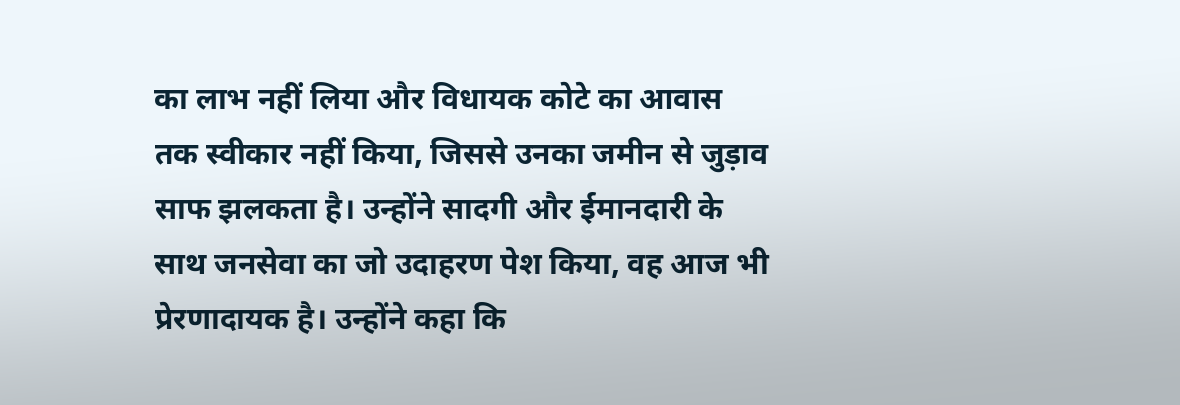का लाभ नहीं लिया और विधायक कोटे का आवास तक स्वीकार नहीं किया, जिससे उनका जमीन से जुड़ाव साफ झलकता है। उन्होंने सादगी और ईमानदारी के साथ जनसेवा का जो उदाहरण पेश किया, वह आज भी प्रेरणादायक है। उन्होंने कहा कि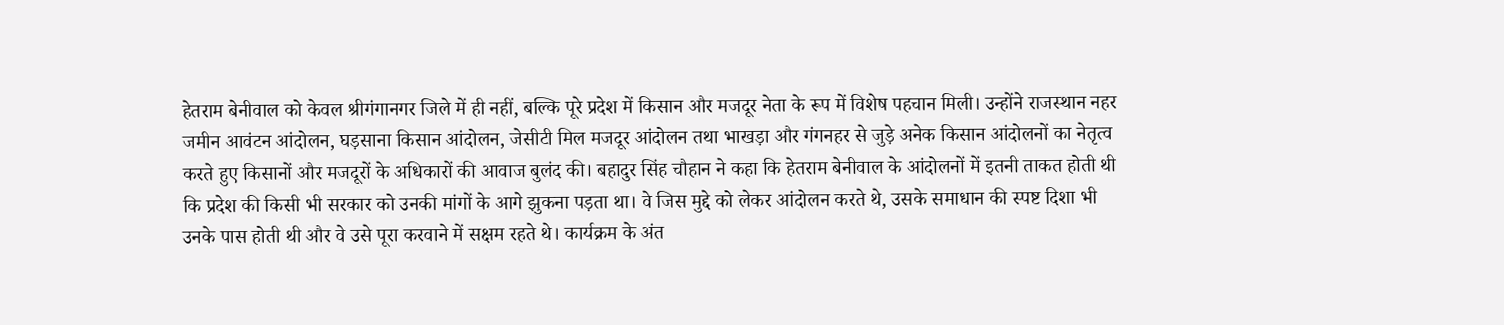हेतराम बेनीवाल को केवल श्रीगंगानगर जिले में ही नहीं, बल्कि पूरे प्रदेश में किसान और मजदूर नेता के रूप में विशेष पहचान मिली। उन्होंने राजस्थान नहर जमीन आवंटन आंदोलन, घड़साना किसान आंदोलन, जेसीटी मिल मजदूर आंदोलन तथा भाखड़ा और गंगनहर से जुड़े अनेक किसान आंदोलनों का नेतृत्व करते हुए किसानों और मजदूरों के अधिकारों की आवाज बुलंद की। बहादुर सिंह चौहान ने कहा कि हेतराम बेनीवाल के आंदोलनों में इतनी ताकत होती थी कि प्रदेश की किसी भी सरकार को उनकी मांगों के आगे झुकना पड़ता था। वे जिस मुद्दे को लेकर आंदोलन करते थे, उसके समाधान की स्पष्ट दिशा भी उनके पास होती थी और वे उसे पूरा करवाने में सक्षम रहते थे। कार्यक्रम के अंत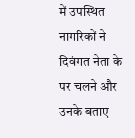में उपस्थित नागरिकों ने दिवंगत नेता के पर चलने और उनके बताए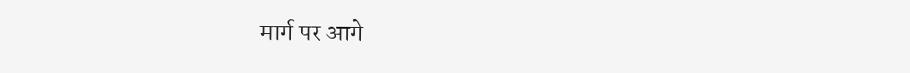मार्ग पर आगे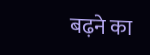बढ़ने का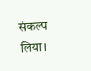संकल्प लिया।